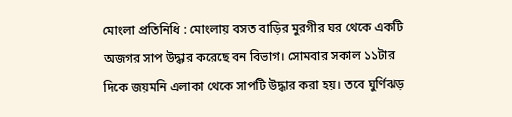মোংলা প্রতিনিধি : মোংলায় বসত বাড়ির মুরগীর ঘর থেকে একটি অজগর সাপ উদ্ধার করেছে বন বিভাগ। সোমবার সকাল ১১টার দিকে জয়মনি এলাকা থেকে সাপটি উদ্ধার করা হয়। তবে ঘুর্ণিঝড়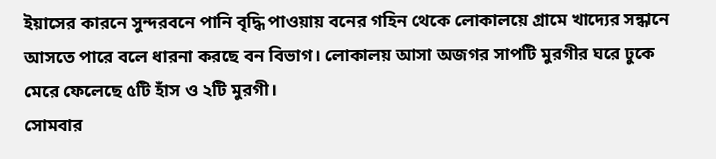ইয়াসের কারনে সুন্দরবনে পানি বৃদ্ধি পাওয়ায় বনের গহিন থেকে লোকালয়ে গ্রামে খাদ্যের সন্ধানে আসতে পারে বলে ধারনা করছে বন বিভাগ। লোকালয় আসা অজগর সাপটি মুরগীর ঘরে ঢুকে মেরে ফেলেছে ৫টি হাঁস ও ২টি মুরগী।
সোমবার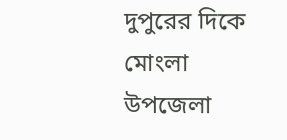দুপুরের দিকে মোংলা উপজেলা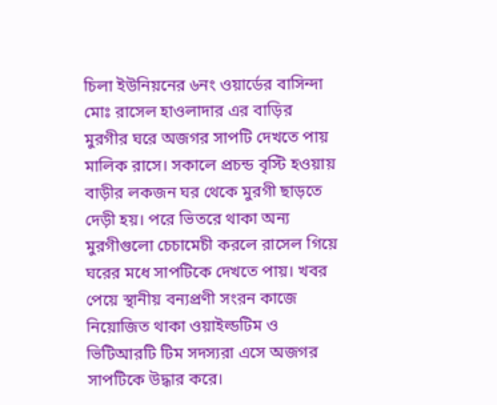চিলা ইউনিয়নের ৬নং ওয়ার্ডের বাসিন্দা মোঃ রাসেল হাওলাদার এর বাড়ির মুরগীর ঘরে অজগর সাপটি দেখতে পায় মালিক রাসে। সকালে প্রচন্ড বৃস্টি হওয়ায় বাড়ীর লকজন ঘর থেকে মুরগী ছাড়তে দেড়ী হয়। পরে ভিতরে থাকা অন্য মুরগীগুলো চেচামেচী করলে রাসেল গিয়ে ঘরের মধে সাপটিকে দেখতে পায়। খবর পেয়ে স্থানীয় বন্যপ্রণী সংরন কাজে নিয়োজিত থাকা ওয়াইল্ডটিম ও ভিটিআরটি টিম সদস্যরা এসে অজগর সাপটিকে উদ্ধার করে।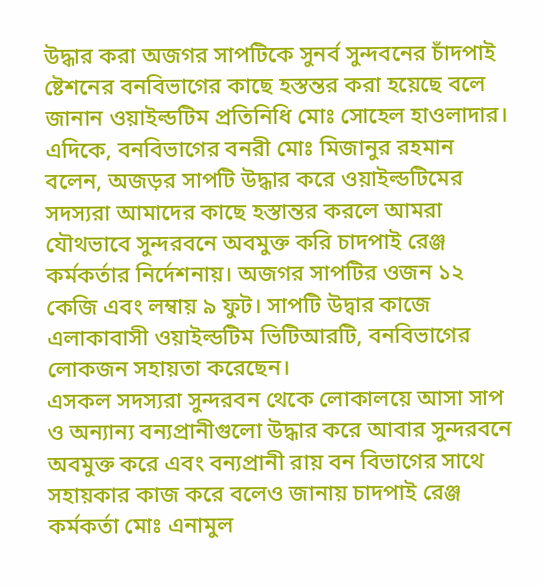উদ্ধার করা অজগর সাপটিকে সুনর্ব সুন্দবনের চাঁদপাই ষ্টেশনের বনবিভাগের কাছে হস্তন্তর করা হয়েছে বলে জানান ওয়াইল্ডটিম প্রতিনিধি মোঃ সোহেল হাওলাদার।
এদিকে, বনবিভাগের বনরী মোঃ মিজানুর রহমান বলেন, অজড়র সাপটি উদ্ধার করে ওয়াইল্ডটিমের সদস্যরা আমাদের কাছে হস্তান্তর করলে আমরা যৌথভাবে সুন্দরবনে অবমুক্ত করি চাদপাই রেঞ্জ কর্মকর্তার নির্দেশনায়। অজগর সাপটির ওজন ১২ কেজি এবং লম্বায় ৯ ফুট। সাপটি উদ্বার কাজে এলাকাবাসী ওয়াইল্ডটিম ভিটিআরটি, বনবিভাগের লোকজন সহায়তা করেছেন।
এসকল সদস্যরা সুন্দরবন থেকে লোকালয়ে আসা সাপ ও অন্যান্য বন্যপ্রানীগুলো উদ্ধার করে আবার সুন্দরবনে অবমুক্ত করে এবং বন্যপ্রানী রায় বন বিভাগের সাথে সহায়কার কাজ করে বলেও জানায় চাদপাই রেঞ্জ কর্মকর্তা মোঃ এনামুল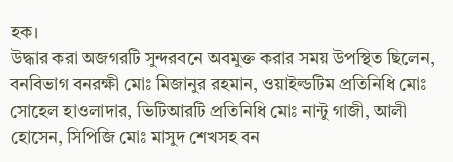হক।
উদ্ধার করা অজগরটি সুন্দরবনে অবমুক্ত করার সময় উপস্থিত ছিলেন, বনবিভাগ বনরক্ষী মোঃ মিজানুর রহমান, ওয়াইল্ডটিম প্রতিনিধি মোঃ সোহেল হাওলাদার, ভিটিআরটি প্রতিনিধি মোঃ নান্টু গাজী, আলী হোসেন, সিপিজি মোঃ মাসুদ শেখসহ বন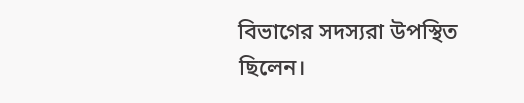বিভাগের সদস্যরা উপস্থিত ছিলেন।